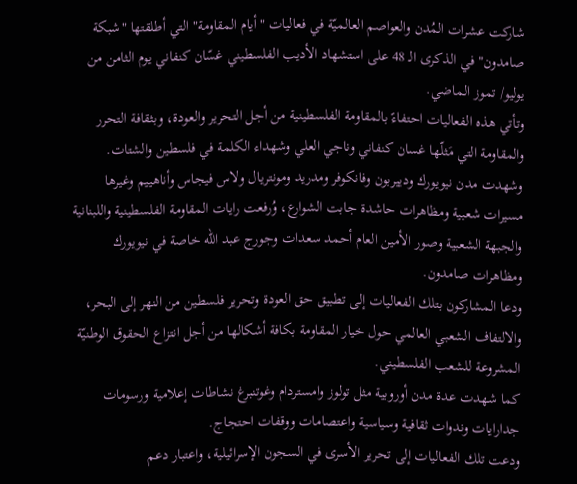شاركت عشرات المُدن والعواصم العالميّة في فعاليات "أيام المقاومة" التي أطلقتها "شبكة صامدون" في الذكرى الـ 48 على استشهاد الأديب الفلسطيني غسّان كنفاني يوم الثامن من يوليو/ تموز الماضي.
وتأتي هذه الفعاليات احتفاءً بالمقاومة الفلسطينية من أجل التحرير والعودة، وبثقافة التحرر والمقاومة التي مَثلّها غسان كنفاني وناجي العلي وشهداء الكلمة في فلسطين والشتات.
وشهدت مدن نيويورك ودييربون وفانكوفر ومدريد ومونتريال ولاس فيجاس وأناهييم وغيرها مسيرات شعبية ومظاهرات حاشدة جابت الشوارع، وُرفعت رايات المقاومة الفلسطينية واللبنانية والجبهة الشعبية وصور الأمين العام أحمد سعدات وجورج عبد الله خاصة في نيويورك ومظاهرات صامدون.
ودعا المشاركون بتلك الفعاليات إلى تطبيق حق العودة وتحرير فلسطين من النهر إلى البحر، والالتفاف الشعبي العالمي حول خيار المقاومة بكافة أشكالها من أجل انتزاع الحقوق الوطنيّة المشروعة للشعب الفلسطيني.
كما شهدت عدة مدن أوروبية مثل تولوز وامستردام وغوتنبرغ نشاطات إعلامية ورسومات جدارايات وندوات ثقافية وسياسية واعتصامات ووقفات احتجاج.
ودعت تلك الفعاليات إلى تحرير الأسرى في السجون الإسرائيلية، واعتبار دعم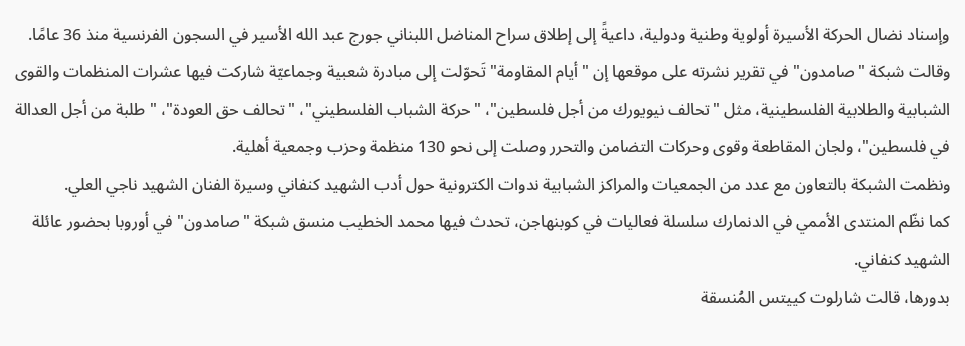وإسناد نضال الحركة الأسيرة أولوية وطنية ودولية، داعيةً إلى إطلاق سراح المناضل اللبناني جورج عبد الله الأسير في السجون الفرنسية منذ 36 عامًا.
وقالت شبكة "صامدون" في تقرير نشرته على موقعها إن "أيام المقاومة" تَحوّلت إلى مبادرة شعبية وجماعيّة شاركت فيها عشرات المنظمات والقوى الشبابية والطلابية الفلسطينية، مثل "تحالف نيويورك من أجل فلسطين"، "حركة الشباب الفلسطيني"، "تحالف حق العودة"، "طلبة من أجل العدالة في فلسطين"، ولجان المقاطعة وقوى وحركات التضامن والتحرر وصلت إلى نحو 130 منظمة وحزب وجمعية أهلية.
ونظمت الشبكة بالتعاون مع عدد من الجمعيات والمراكز الشبابية ندوات الكترونية حول أدب الشهيد كنفاني وسيرة الفنان الشهيد ناجي العلي.
كما نظّم المنتدى الأممي في الدنمارك سلسلة فعاليات في كوبنهاجن، تحدث فيها محمد الخطيب منسق شبكة "صامدون" في أوروبا بحضور عائلة الشهيد كنفاني.
بدورها، قالت شارلوت كييتس المُنسقة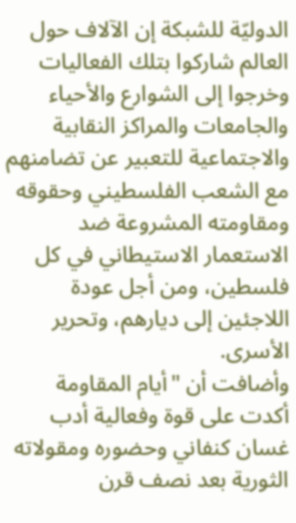الدوليّة للشبكة إن الآلاف حول العالم شاركوا بتلك الفعاليات وخرجوا إلى الشوارع والأحياء والجامعات والمراكز النقابية والاجتماعية للتعبير عن تضامنهم مع الشعب الفلسطيني وحقوقه ومقاومته المشروعة ضد الاستعمار الاستيطاني في كل فلسطين، ومن أجل عودة اللاجئين إلى ديارهم، وتحرير الأسرى.
وأضافت أن "أيام المقاومة أكدت على قوة وفعالية أدب غسان كنفاني وحضوره ومقولاته الثورية بعد نصف قرن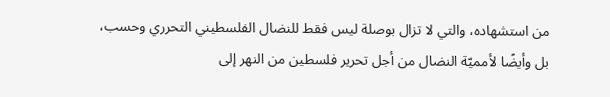من استشهاده، والتي لا تزال بوصلة ليس فقط للنضال الفلسطيني التحرري وحسب، بل وأيضًا لأمميّة النضال من أجل تحرير فلسطين من النهر إلى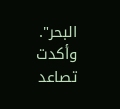البحر".
وأكدت تصاعد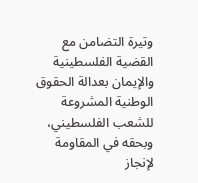وتيرة التضامن مع القضية الفلسطينية والإيمان بعدالة الحقوق الوطنية المشروعة للشعب الفلسطيني، وبحقه في المقاومة لإنجاز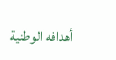أهدافه الوطنية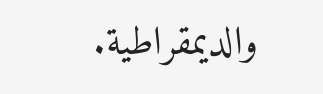والديمقراطية.